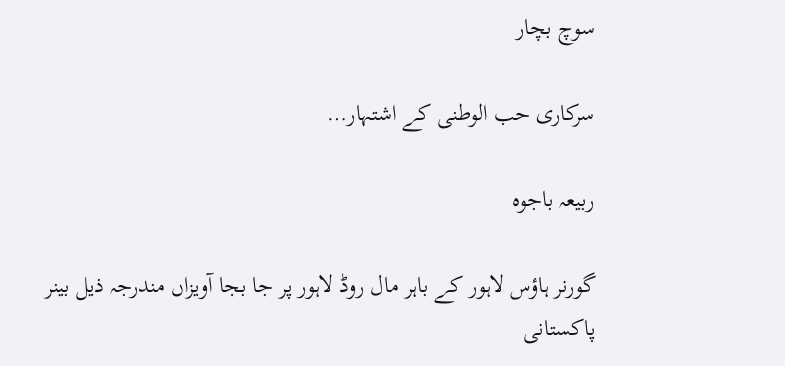سوچ بچار

سرکاری حب الوطنی کے اشتہار…

ربیعہ باجوہ

گورنر ہاؤس لاہور کے باہر مال روڈ لاہور پر جا بجا آویزاں مندرجہ ذیل بینر پاکستانی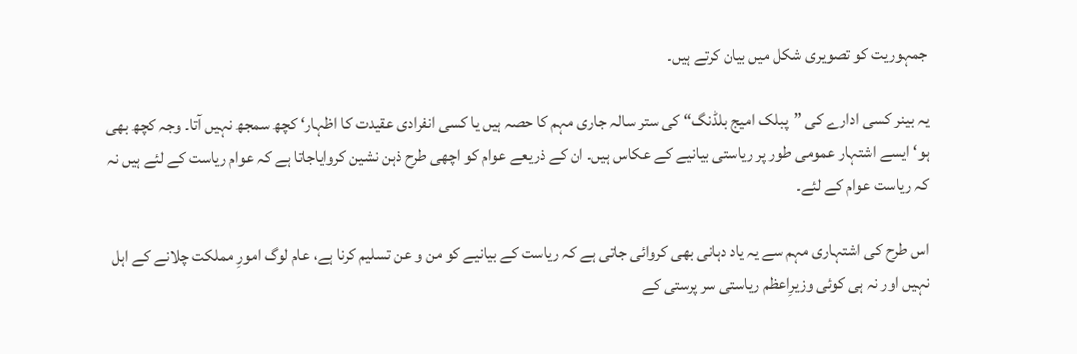جمہوریت کو تصویری شکل میں بیان کرتے ہیں۔

یہ بینر کسی ادارے کی ”پبلک امیج بلڈنگ“ کی ستر سالہ جاری مہم کا حصہ ہیں یا کسی انفرادی عقیدت کا اظہار‘ کچھ سمجھ نہیں آتا۔ وجہ کچھ بھی ہو‘ ایسے اشتہار عمومی طور پر ریاستی بیانیے کے عکاس ہیں۔ ان کے ذریعے عوام کو اچھی طرح ذہن نشین کروایاجاتا ہے کہ عوام ریاست کے لئے ہیں نہ کہ ریاست عوام کے لئے۔

اس طرح کی اشتہاری مہم سے یہ یاد دہانی بھی کروائی جاتی ہے کہ ریاست کے بیانیے کو من و عن تسلیم کرنا ہے، عام لوگ امورِ مملکت چلانے کے اہل نہیں اور نہ ہی کوئی وزیرِاعظم ریاستی سر پرستی کے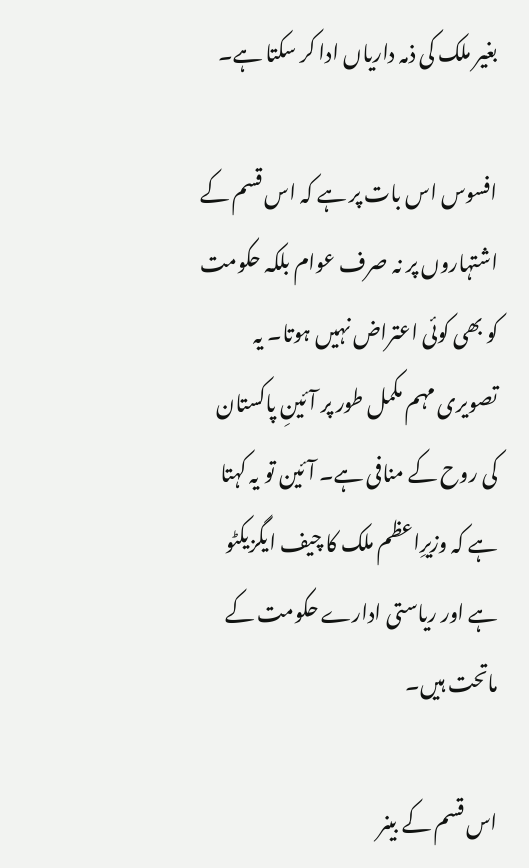بغیر ملک کی ذمہ داریاں ادا کر سکتا ہے۔

افسوس اس بات پر ہے کہ اس قسم کے اشتہاروں پر نہ صرف عوام بلکہ حکومت کو بھی کوئی اعتراض نہیں ہوتا۔ یہ تصویری مہم مکمل طور پر آئینِ پاکستان کی روح کے منافی ہے۔ آئین تو یہ کہتا ہے کہ وزیرِاعظم ملک کا چیف ایگزیکٹو ہے اور ریاستی ادارے حکومت کے ماتحت ہیں۔

اس قسم کے بینر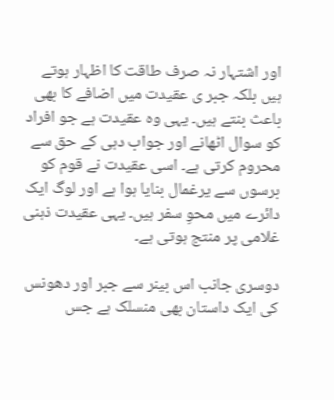اور اشتہار نہ صرف طاقت کا اظہار ہوتے ہیں بلکہ جبر ی عقیدت میں اضافے کا بھی باعث بنتے ہیں۔ یہی وہ عقیدت ہے جو افراد کو سوال اٹھانے اور جواب دہی کے حق سے محروم کرتی ہے۔ اسی عقیدت نے قوم کو برسوں سے یرغمال بنایا ہوا ہے اور لوگ ایک دائرے میں محوِ سفر ہیں۔ یہی عقیدت ذہنی غلامی پر منتج ہوتی ہے۔

دوسری جانب اس بینر سے جبر اور دھونس کی ایک داستان بھی منسلک ہے جس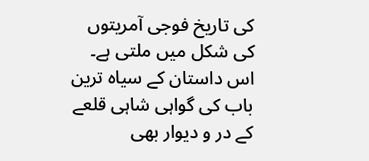کی تاریخ فوجی آمریتوں کی شکل میں ملتی ہے۔ اس داستان کے سیاہ ترین باب کی گواہی شاہی قلعے کے در و دیوار بھی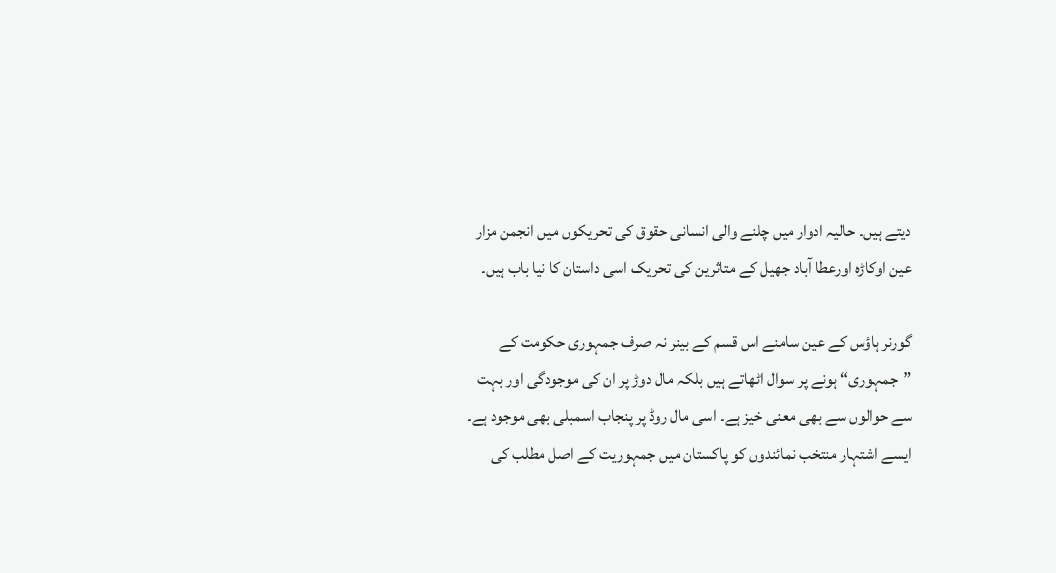دیتے ہیں۔ حالیہ ادوار میں چلنے والی انسانی حقوق کی تحریکوں میں انجمن مزار عین اوکاڑہ اورعطا آباد جھیل کے متاثرین کی تحریک اسی داستان کا نیا باب ہیں۔

گورنر ہاؤس کے عین سامنے اس قسم کے بینر نہ صرف جمہوری حکومت کے ”جمہوری“ ہونے پر سوال اٹھاتے ہیں بلکہ مال دوڑ پر ان کی موجودگی اور بہت سے حوالوں سے بھی معنی خیز ہے۔ اسی مال روڈ پر پنجاب اسمبلی بھی موجود ہے۔ ایسے اشتہار منتخب نمائندوں کو پاکستان میں جمہوریت کے اصل مطلب کی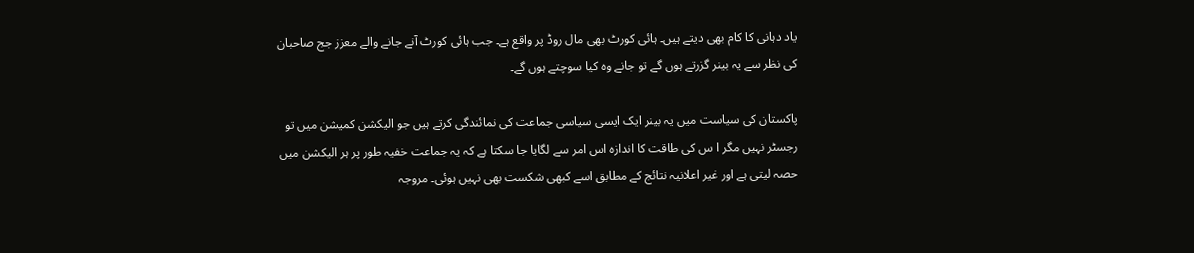یاد دہانی کا کام بھی دیتے ہیں۔ ہائی کورٹ بھی مال روڈ پر واقع ہے۔ جب ہائی کورٹ آنے جانے والے معزز جج صاحبان کی نظر سے یہ بینر گزرتے ہوں گے تو جانے وہ کیا سوچتے ہوں گے۔

پاکستان کی سیاست میں یہ بینر ایک ایسی سیاسی جماعت کی نمائندگی کرتے ہیں جو الیکشن کمیشن میں تو رجسٹر نہیں مگر ا س کی طاقت کا اندازہ اس امر سے لگایا جا سکتا ہے کہ یہ جماعت خفیہ طور پر ہر الیکشن میں حصہ لیتی ہے اور غیر اعلانیہ نتائج کے مطابق اسے کبھی شکست بھی نہیں ہوئی۔ مروجہ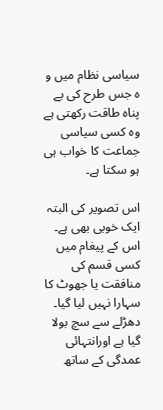سیاسی نظام میں و ہ جس طرح کی بے پناہ طاقت رکھتی ہے وہ کسی سیاسی جماعت کا خواب ہی ہو سکتا ہے۔

اس تصویر کی البتہ ایک خوبی بھی ہے۔ اس کے پیغام میں کسی قسم کی منافقت یا جھوٹ کا سہارا نہیں لیا گیا۔ دھڑلے سے سچ بولا گیا ہے اورانتہائی عمدگی کے ساتھ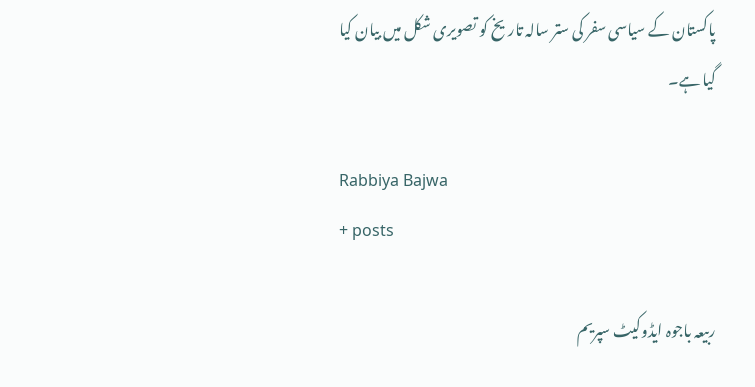پاکستان کے سیاسی سفر کی ستر سالہ تاریخ کو تصویری شکل میں بیان کیا گیا ہے۔

Rabbiya Bajwa
+ posts

ربیعہ باجوہ ایڈوکیٹ سپریم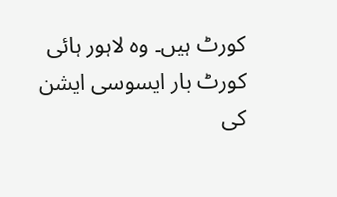کورٹ ہیں۔ وہ لاہور ہائی کورٹ بار ایسوسی ایشن کی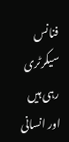فنانس سیکرٹری رہی ہیں اور انسانی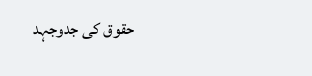حقوق کی جدوجہد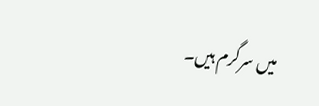میں سرگرم ہیں۔